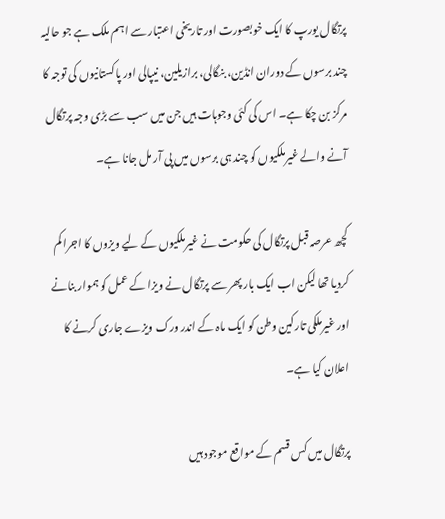پرتگال یورپ کا ایک خوبصورت اور تاریخی اعتبار سے اہم ملک ہے جو حالیہ چند برسوں کے دوران انڈین، بنگالی، برازیلین، نیپالی اور پاکستانیوں کی توجہ کا مرکز بن چکا ہے۔ اس کی کئی وجوہات ہیں جن میں سب سے بڑی وجہ پرتگال آنے والے غیرملکیوں کو چند ہی برسوں میں پی آر مل جانا ہے۔

کچھ عرصہ قبل پرتگال کی حکومت نے غیرملکیوں کے لیے ویزوں کا اجرا کم کردیا تھا لیکن اب ایک بار پھر سے پرتگال نے ویزا کے عمل کو ہموار بنانے اور غیرملکی تارکین وطن کو ایک ماہ کے اندر ورک ویزے جاری کرنے کا اعلان کیا ہے۔

پرتگال میں کس قسم کے مواقع موجود ہیں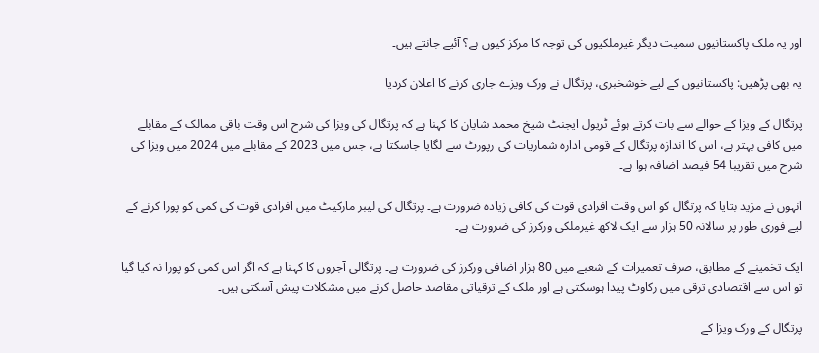اور یہ ملک پاکستانیوں سمیت دیگر غیرملکیوں کی توجہ کا مرکز کیوں ہے؟ آئیے جانتے ہیں۔

یہ بھی پڑھیں: پاکستانیوں کے لیے خوشخبری، پرتگال نے ورک ویزے جاری کرنے کا اعلان کردیا

پرتگال کے ویزا کے حوالے سے بات کرتے ہوئے ٹریول ایجنٹ شیخ محمد شایان کا کہنا ہے کہ پرتگال کی ویزا کی شرح اس وقت باقی ممالک کے مقابلے میں کافی بہتر ہے، اس کا اندازہ پرتگال کے قومی ادارہ شماریات کی رپورٹ سے لگایا جاسکتا ہے، جس میں 2023 کے مقابلے میں 2024 میں ویزا کی شرح میں تقریبا 54 فیصد اضافہ ہوا ہے۔

انہوں نے مزید بتایا کہ پرتگال کو اس وقت افرادی قوت کی کافی زیادہ ضرورت ہے۔ پرتگال کی لیبر مارکیٹ میں افرادی قوت کی کمی کو پورا کرنے کے لیے فوری طور پر سالانہ 50 ہزار سے ایک لاکھ غیرملکی ورکرز کی ضرورت ہے۔

ایک تخمینے کے مطابق، صرف تعمیرات کے شعبے میں 80 ہزار اضافی ورکرز کی ضرورت ہے۔ پرتگالی آجروں کا کہنا ہے کہ اگر اس کمی کو پورا نہ کیا گیا تو اس سے اقتصادی ترقی میں رکاوٹ پیدا ہوسکتی ہے اور ملک کے ترقیاتی مقاصد حاصل کرنے میں مشکلات پیش آسکتی ہیں۔

پرتگال کے ورک ویزا کے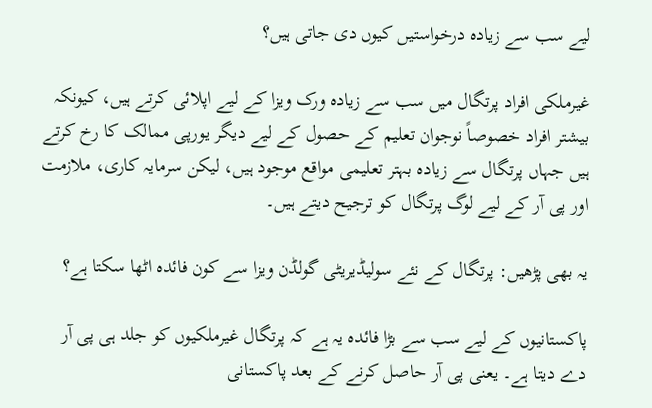لیے سب سے زیادہ درخواستیں کیوں دی جاتی ہیں؟

غیرملکی افراد پرتگال میں سب سے زیادہ ورک ویزا کے لیے اپلائی کرتے ہیں، کیونکہ بیشتر افراد خصوصاً نوجوان تعلیم کے حصول کے لیے دیگر یورپی ممالک کا رخ کرتے ہیں جہاں پرتگال سے زیادہ بہتر تعلیمی مواقع موجود ہیں، لیکن سرمایہ کاری، ملازمت اور پی آر کے لیے لوگ پرتگال کو ترجیح دیتے ہیں۔

یہ بھی پڑھیں: پرتگال کے نئے سولیڈیریٹی گولڈن ویزا سے کون فائدہ اٹھا سکتا ہے؟

پاکستانیوں کے لیے سب سے بڑا فائدہ یہ ہے کہ پرتگال غیرملکیوں کو جلد ہی پی آر دے دیتا ہے۔ یعنی پی آر حاصل کرنے کے بعد پاکستانی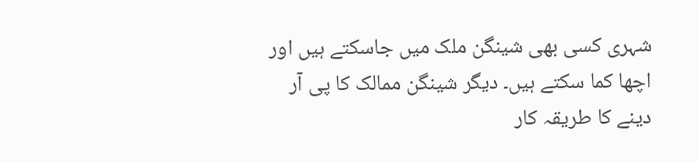شہری کسی بھی شینگن ملک میں جاسکتے ہیں اور اچھا کما سکتے ہیں۔ دیگر شینگن ممالک کا پی آر دینے کا طریقہ کار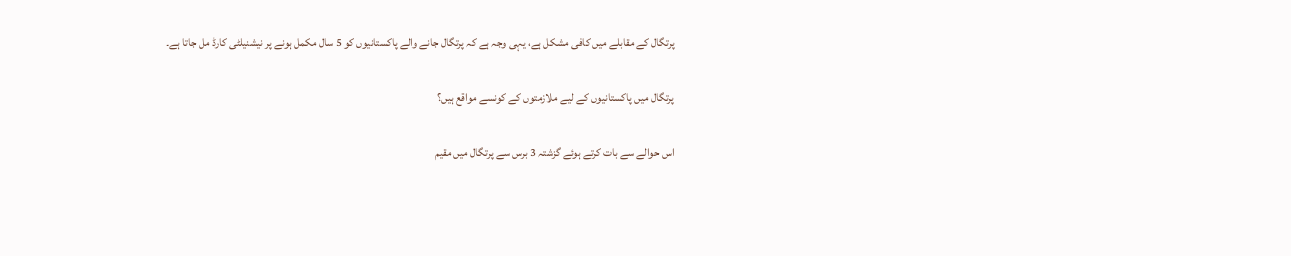پرتگال کے مقابلے میں کافی مشکل ہے، یہی وجہ ہے کہ پرتگال جانے والے پاکستانیوں کو 5 سال مکمل ہونے پر نیشنیلٹی کارڈ مل جاتا ہے۔

پرتگال میں پاکستانیوں کے لیے ملازمتوں کے کونسے مواقع ہیں؟

اس حوالے سے بات کرتے ہوئے گزشتہ 3 برس سے پرتگال میں مقیم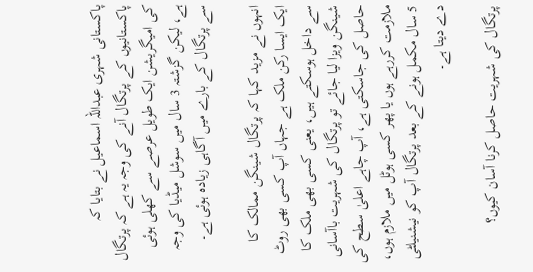پاکستانی شہری عبداللہ اسماعیل نے بتایا کہ پاکستانیوں کے پرتگال آنے کی وجہ یہ ہے کہ پرتگال کی امیگریشن ایک طویل عرصے سے کھلی ہوئی ہے، لیکن گزشتہ 3 سال میں سوشل میڈیا کی وجہ سے پرتگال کے بارے میں آگاہی زیادہ ہوئی ہے۔

انہوں نے مزید کہا کہ پرتگال شینگن ممالک کا ایک ایسا رکن ملک ہے جہاں آپ کسی بھی روٹ سے داخل ہوسکتے ہیں، یعنی کسی بھی ملک کا شینگن ویزا لیا جائے تو پرتگال کی شہریت باآسانی حاصل کی جاسکتی ہے، آپ چاہے اعلیٰ سطح کی ملازمت کررہے ہوں یا پھر کسی ہوٹل میں ملازم ہوں، 5 سال مکمل ہونے کے بعد پرتگال آپ کو نیشنیلٹی دے دیتا ہے۔

پرتگال کی شہریت حاصل کرنا آسان کیوں؟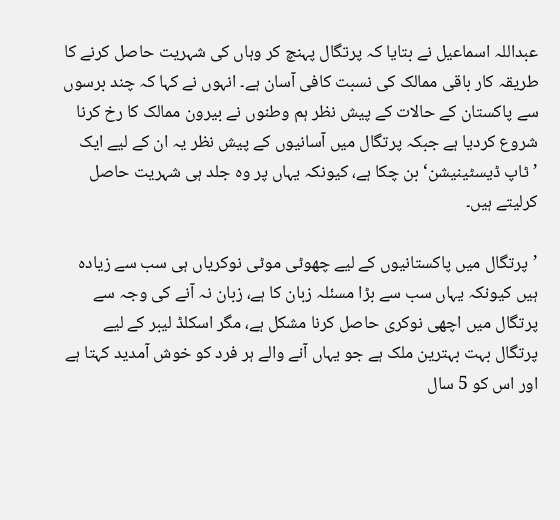عبداللہ اسماعیل نے بتایا کہ پرتگال پہنچ کر وہاں کی شہریت حاصل کرنے کا طریقہ کار باقی ممالک کی نسبت کافی آسان ہے۔ انہوں نے کہا کہ چند برسوں سے پاکستان کے حالات کے پیش نظر ہم وطنوں نے بیرون ممالک کا رخ کرنا شروع کردیا ہے جبکہ پرتگال میں آسانیوں کے پیش نظر یہ ان کے لیے ایک ’ٹاپ ڈیسٹینیشن‘ بن چکا ہے، کیونکہ یہاں پر وہ جلد ہی شہریت حاصل کرلیتے ہیں۔

’پرتگال میں پاکستانیوں کے لیے چھوٹی موٹی نوکریاں ہی سب سے زیادہ ہیں کیونکہ یہاں سب سے بڑا مسئلہ زبان کا ہے، زبان نہ آنے کی وجہ سے پرتگال میں اچھی نوکری حاصل کرنا مشکل ہے، مگر اسکلڈ لیبر کے لیے پرتگال بہت بہترین ملک ہے جو یہاں آنے والے ہر فرد کو خوش آمدید کہتا ہے اور اس کو 5 سال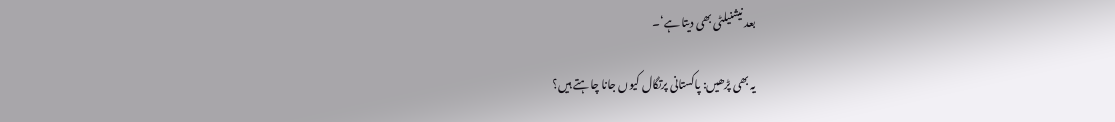بعد نیشنیلٹی بھی دیتا ہے‘۔

یہ بھی پڑھیں: پاکستانی پرتگال کیوں جانا چاہتے ہیں؟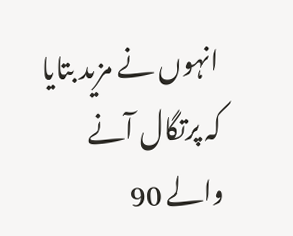انہوں نے مزید بتایا کہ پرتگال آنے والے 90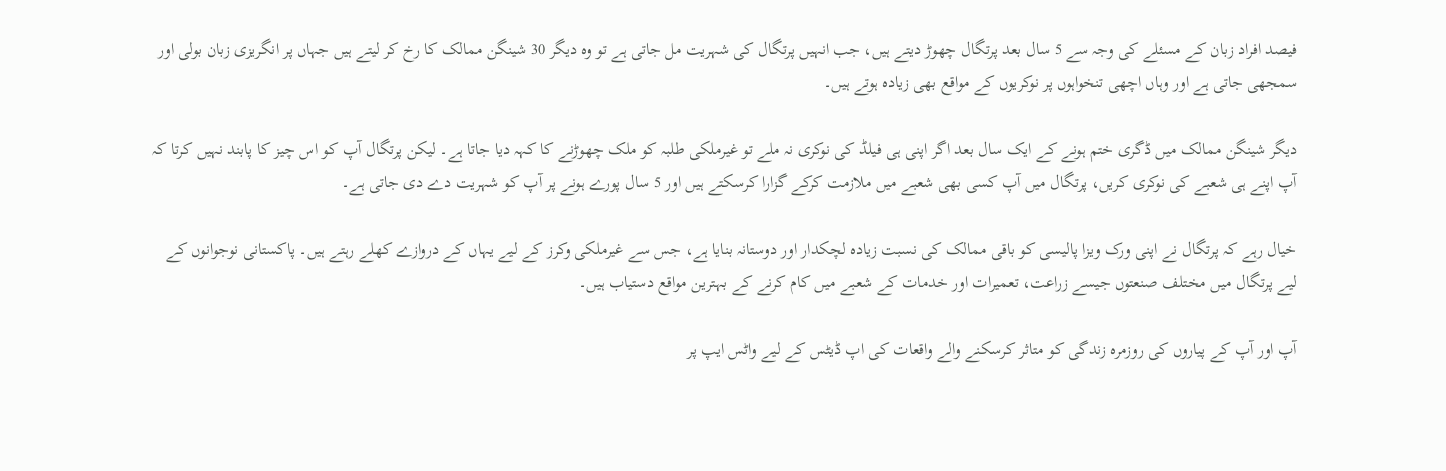فیصد افراد زبان کے مسئلے کی وجہ سے 5 سال بعد پرتگال چھوڑ دیتے ہیں، جب انہیں پرتگال کی شہریت مل جاتی ہے تو وہ دیگر 30 شینگن ممالک کا رخ کر لیتے ہیں جہاں پر انگریزی زبان بولی اور سمجھی جاتی ہے اور وہاں اچھی تنخواہوں پر نوکریوں کے مواقع بھی زیادہ ہوتے ہیں۔

دیگر شینگن ممالک میں ڈگری ختم ہونے کے ایک سال بعد اگر اپنی ہی فیلڈ کی نوکری نہ ملے تو غیرملکی طلبہ کو ملک چھوڑنے کا کہہ دیا جاتا ہے۔ لیکن پرتگال آپ کو اس چیز کا پابند نہیں کرتا کہ آپ اپنے ہی شعبے کی نوکری کریں، پرتگال میں آپ کسی بھی شعبے میں ملازمت کرکے گزارا کرسکتے ہیں اور 5 سال پورے ہونے پر آپ کو شہریت دے دی جاتی ہے۔

خیال رہے کہ پرتگال نے اپنی ورک ویزا پالیسی کو باقی ممالک کی نسبت زیادہ لچکدار اور دوستانہ بنایا ہے، جس سے غیرملکی وکرز کے لیے یہاں کے دروازے کھلے رہتے ہیں۔ پاکستانی نوجوانوں کے لیے پرتگال میں مختلف صنعتوں جیسے زراعت، تعمیرات اور خدمات کے شعبے میں کام کرنے کے بہترین مواقع دستیاب ہیں۔

آپ اور آپ کے پیاروں کی روزمرہ زندگی کو متاثر کرسکنے والے واقعات کی اپ ڈیٹس کے لیے واٹس ایپ پر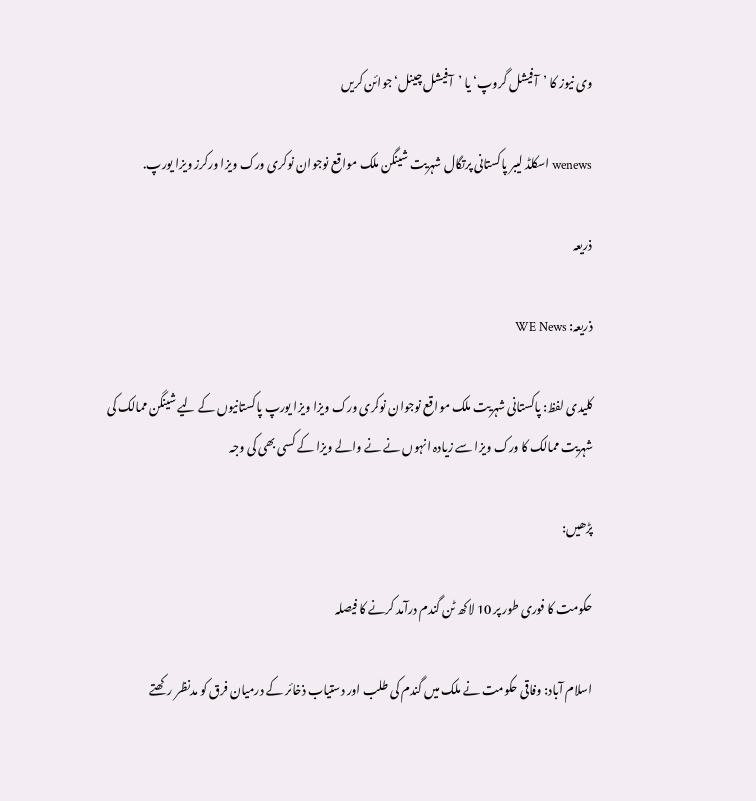وی نیوز کا ’آفیشل گروپ‘ یا ’آفیشل چینل‘ جوائن کریں

wenews اسکلڈ لیبر پاکستانی پرتگال شہریت شینگن ملک مواقع نوجوان نوکری ورک ویزا ورکرز ویزا یورپ.

ذریعہ

ذریعہ: WE News

کلیدی لفظ: پاکستانی شہریت ملک مواقع نوجوان نوکری ورک ویزا ویزا یورپ پاکستانیوں کے لیے شینگن ممالک کی شہریت ممالک کا ورک ویزا سے زیادہ انہوں نے نے والے ویزا کے کسی بھی کی وجہ

پڑھیں:

حکومت کا فوری طور پر 10 لاکھ ٹن گندم درآمد کرنے کا فیصلہ

اسلام آباد: وفاقی حکومت نے ملک میں گندم کی طلب اور دستیاب ذخائر کے درمیان فرق کو مدنظر رکھتے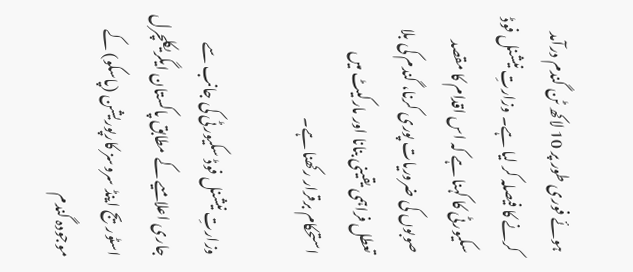ہوئے فوری طور پر 10 لاکھ ٹن گندم درآمد کرنے کا فیصلہ کر لیا ہے۔ وزارتِ نیشنل فوڈ سکیورٹی کا کہنا ہے کہ اس اقدام کا مقصد صوبوں کی ضروریات پوری کرنا، گندم کی بلا تعطل فراہمی یقینی بنانا اور مارکیٹ میں استحکام برقرار رکھنا ہے۔

وزارتِ نیشنل فوڈ سکیورٹی کی جانب سے جاری اعلامیے کے مطابق پاکستان ایگریکلچرل اسٹوریج اینڈ سروسز کارپوریشن (پاسکو) کے موجودہ گندم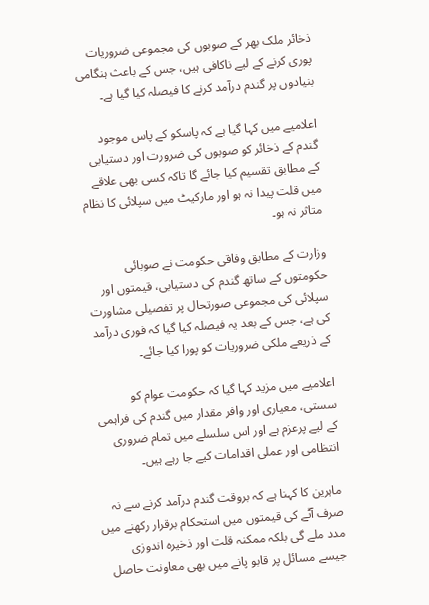ذخائر ملک بھر کے صوبوں کی مجموعی ضروریات پوری کرنے کے لیے ناکافی ہیں، جس کے باعث ہنگامی بنیادوں پر گندم درآمد کرنے کا فیصلہ کیا گیا ہے۔

اعلامیے میں کہا گیا ہے کہ پاسکو کے پاس موجود گندم کے ذخائر کو صوبوں کی ضرورت اور دستیابی کے مطابق تقسیم کیا جائے گا تاکہ کسی بھی علاقے میں قلت پیدا نہ ہو اور مارکیٹ میں سپلائی کا نظام متاثر نہ ہو۔

وزارت کے مطابق وفاقی حکومت نے صوبائی حکومتوں کے ساتھ گندم کی دستیابی، قیمتوں اور سپلائی کی مجموعی صورتحال پر تفصیلی مشاورت کی ہے، جس کے بعد یہ فیصلہ کیا گیا کہ فوری درآمد کے ذریعے ملکی ضروریات کو پورا کیا جائے۔

اعلامیے میں مزید کہا گیا کہ حکومت عوام کو سستی، معیاری اور وافر مقدار میں گندم کی فراہمی کے لیے پرعزم ہے اور اس سلسلے میں تمام ضروری انتظامی اور عملی اقدامات کیے جا رہے ہیں۔

ماہرین کا کہنا ہے کہ بروقت گندم درآمد کرنے سے نہ صرف آٹے کی قیمتوں میں استحکام برقرار رکھنے میں مدد ملے گی بلکہ ممکنہ قلت اور ذخیرہ اندوزی جیسے مسائل پر قابو پانے میں بھی معاونت حاصل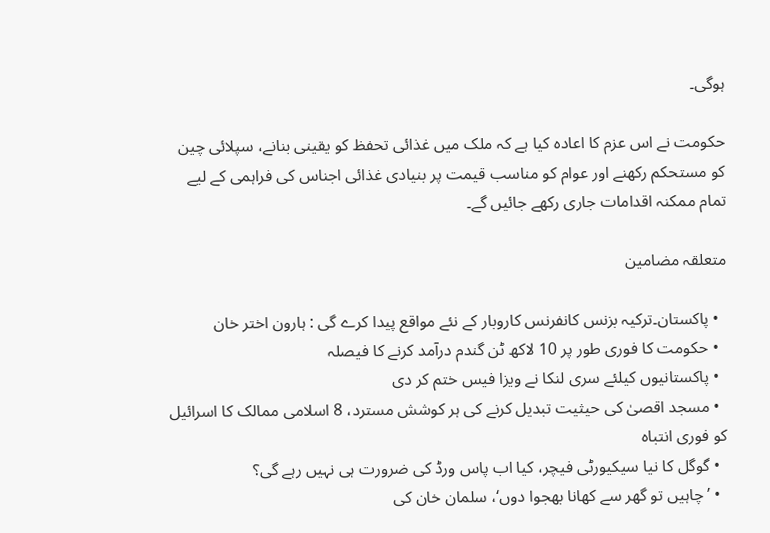ہوگی۔

حکومت نے اس عزم کا اعادہ کیا ہے کہ ملک میں غذائی تحفظ کو یقینی بنانے، سپلائی چین کو مستحکم رکھنے اور عوام کو مناسب قیمت پر بنیادی غذائی اجناس کی فراہمی کے لیے تمام ممکنہ اقدامات جاری رکھے جائیں گے۔

متعلقہ مضامین

  • پاکستان۔ترکیہ بزنس کانفرنس کاروبار کے نئے مواقع پیدا کرے گی : ہارون اختر خان
  • حکومت کا فوری طور پر 10 لاکھ ٹن گندم درآمد کرنے کا فیصلہ
  • پاکستانیوں کیلئے سری لنکا نے ویزا فیس ختم کر دی
  • مسجد اقصیٰ کی حیثیت تبدیل کرنے کی ہر کوشش مسترد، 8 اسلامی ممالک کا اسرائیل کو فوری انتباہ
  • گوگل کا نیا سیکیورٹی فیچر، کیا اب پاس ورڈ کی ضرورت ہی نہیں رہے گی؟
  • ’چاہیں تو گھر سے کھانا بھجوا دوں‘، سلمان خان کی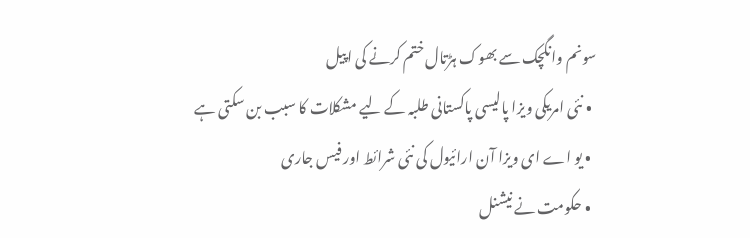سونم وانگچک سے بھوک ہڑتال ختم کرنے کی اپیل
  • نئی امریکی ویزا پالیسی پاکستانی طلبہ کے لیے مشکلات کا سبب بن سکتی ہے
  • یو اے ای ویزا آن ارائیول کی نئی شرائط اور فیس جاری
  • حکومت نے نیشنل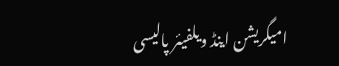امیگریشن اینڈ ویلفیئر پالیسی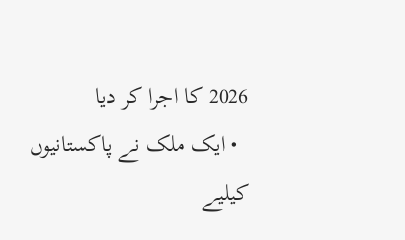2026 کا اجرا کر دیا
  • ایک ملک نے پاکستانیوں کیلیے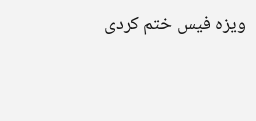ویزہ فیس ختم کردی